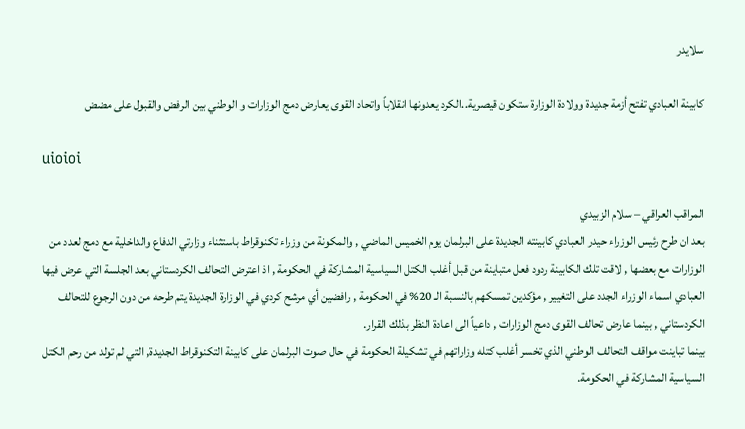سلايدر

كابينة العبادي تفتح أزمة جديدة وولادة الوزارة ستكون قيصرية..الكرد يعدونها انقلاباً واتحاد القوى يعارض دمج الوزارات و الوطني بين الرفض والقبول على مضض

uioioi

المراقب العراقي – سلام الزبيدي
بعد ان طرح رئيس الوزراء حيدر العبادي كابينته الجديدة على البرلمان يوم الخميس الماضي , والمكونة من وزراء تكنوقراط باستثناء وزارتي الدفاع والداخلية مع دمج لعدد من الوزارات مع بعضها , لاقت تلك الكابينة ردود فعل متباينة من قبل أغلب الكتل السياسية المشاركة في الحكومة , اذ اعترض التحالف الكردستاني بعد الجلسة التي عرض فيها العبادي اسماء الوزراء الجدد على التغيير , مؤكدين تمسكهم بالنسبة الـ 20% في الحكومة , رافضين أي مرشح كردي في الوزارة الجديدة يتم طرحه من دون الرجوع للتحالف الكردستاني , بينما عارض تحالف القوى دمج الوزارات , داعياً الى اعادة النظر بذلك القرار.
بينما تباينت مواقف التحالف الوطني الذي تخسر أغلب كتله وزاراتهم في تشكيلة الحكومة في حال صوت البرلمان على كابينة التكنوقراط الجديدة, التي لم تولد من رحم الكتل السياسية المشاركة في الحكومة.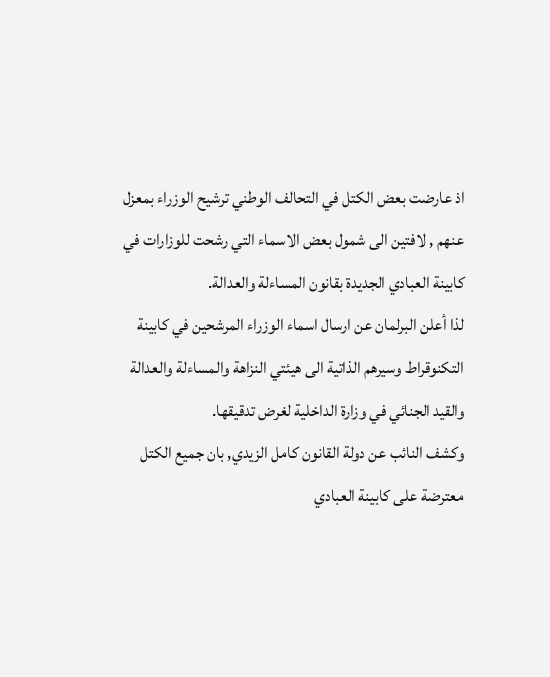اذ عارضت بعض الكتل في التحالف الوطني ترشيح الوزراء بمعزل عنهم , لافتين الى شمول بعض الاسماء التي رشحت للوزارات في كابينة العبادي الجديدة بقانون المساءلة والعدالة.
لذا أعلن البرلمان عن ارسال اسماء الوزراء المرشحين في كابينة التكنوقراط وسيرهم الذاتية الى هيئتي النزاهة والمساءلة والعدالة والقيد الجنائي في وزارة الداخلية لغرض تدقيقها.
وكشف النائب عن دولة القانون كامل الزيدي, بان جميع الكتل معترضة على كابينة العبادي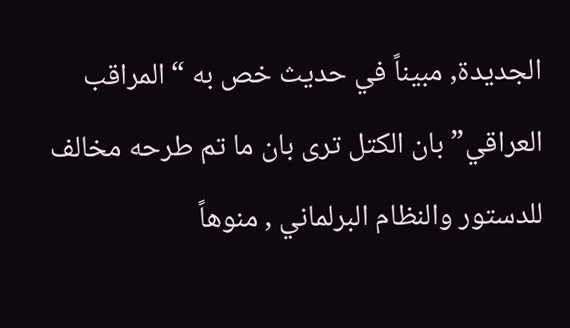الجديدة, مبيناً في حديث خص به “المراقب العراقي” بان الكتل ترى بان ما تم طرحه مخالف للدستور والنظام البرلماني , منوهاً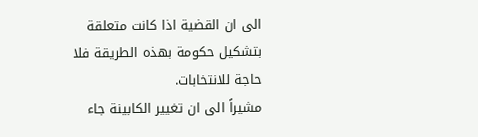الى ان القضية اذا كانت متعلقة بتشكيل حكومة بهذه الطريقة فلا حاجة للانتخابات.
مشيراً الى ان تغيير الكابينة جاء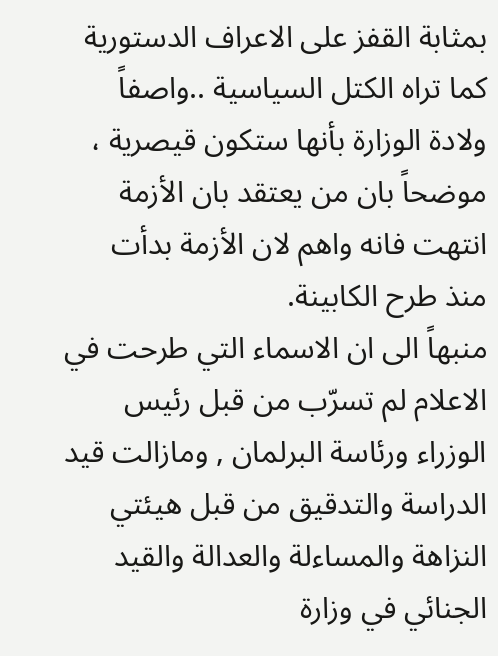بمثابة القفز على الاعراف الدستورية كما تراه الكتل السياسية ..واصفاً ولادة الوزارة بأنها ستكون قيصرية ، موضحاً بان من يعتقد بان الأزمة انتهت فانه واهم لان الأزمة بدأت منذ طرح الكابينة.
منبهاً الى ان الاسماء التي طرحت في الاعلام لم تسرّب من قبل رئيس الوزراء ورئاسة البرلمان , ومازالت قيد الدراسة والتدقيق من قبل هيئتي النزاهة والمساءلة والعدالة والقيد الجنائي في وزارة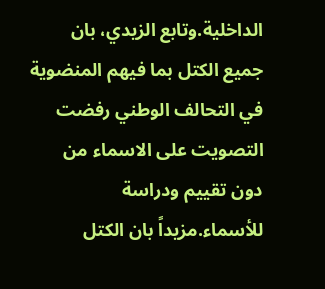الداخلية.وتابع الزيدي، بان جميع الكتل بما فيهم المنضوية في التحالف الوطني رفضت التصويت على الاسماء من دون تقييم ودراسة للأسماء.مزيداً بان الكتل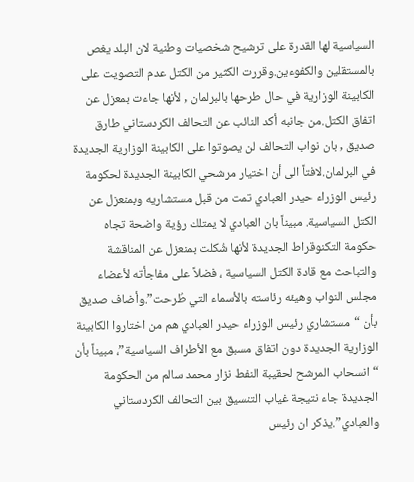السياسية لها القدرة على ترشيح شخصيات وطنية لان البلد يغص بالمستقلين والكفوءين.وقررت الكثير من الكتل عدم التصويت على الكابينة الوزارية في حال طرحها بالبرلمان , لأنها جاءت بمعزل عن اتفاق الكتل.من جانبه أكد النائب عن التحالف الكردستاني طارق صديق , بان نواب التحالف لن يصوتوا على الكابينة الوزارية الجديدة في البرلمان.لافتاً الى أن اختيار مرشحي الكابينة الجديدة لحكومة رئيس الوزراء حيدر العبادي تمت من قبل مستشاريه وبمنعزل عن الكتل السياسية. مبيناً بان العبادي لا يمتلك رؤية واضحة تجاه حكومة التكنوقراط الجديدة لأنها شُكلت بمنعزل عن المناقشة والتباحث مع قادة الكتل السياسية ، فضلاً على مفاجأته لأعضاء مجلس النواب وهيئه رئاسته بالأسماء التي طُرحت”.وأضاف صديق بأن “مستشاري رئيس الوزراء حيدر العبادي هم من اختاروا الكابينة الوزارية الجديدة دون اتفاق مسبق مع الأطراف السياسية”، مبيناً بأن “انسحاب المرشح لحقيبة النفط نزار محمد سالم من الحكومة الجديدة جاء نتيجة غياب التنسيق بين التحالف الكردستاني والعبادي”.يذكر ان رئيس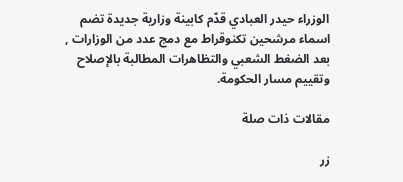الوزراء حيدر العبادي قدّم كابينة وزارية جديدة تضم اسماء مرشحين تكنوقراط مع دمج عدد من الوزارات , بعد الضغط الشعبي والتظاهرات المطالبة بالإصلاح وتقييم مسار الحكومة.

مقالات ذات صلة

زر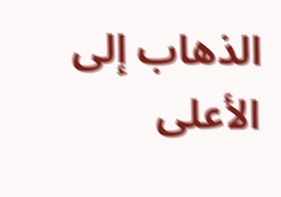الذهاب إلى الأعلى